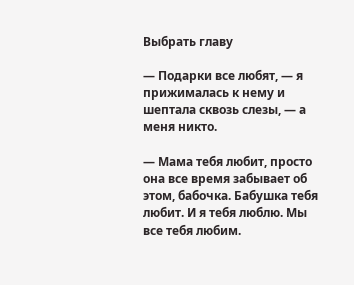Выбрать главу

— Подарки все любят, — я прижималась к нему и шептала сквозь слезы, — а меня никто.

— Мама тебя любит, просто она все время забывает об этом, бабочка. Бабушка тебя любит. И я тебя люблю. Мы все тебя любим.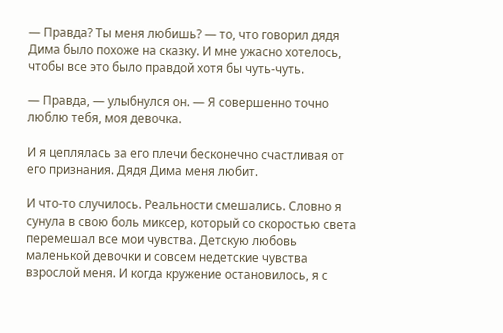— Правда? Ты меня любишь? — то, что говорил дядя Дима было похоже на сказку. И мне ужасно хотелось, чтобы все это было правдой хотя бы чуть-чуть.

— Правда, — улыбнулся он. — Я совершенно точно люблю тебя, моя девочка.

И я цеплялась за его плечи бесконечно счастливая от его признания. Дядя Дима меня любит.

И что-то случилось. Реальности смешались. Словно я сунула в свою боль миксер, который со скоростью света перемешал все мои чувства. Детскую любовь маленькой девочки и совсем недетские чувства взрослой меня. И когда кружение остановилось, я с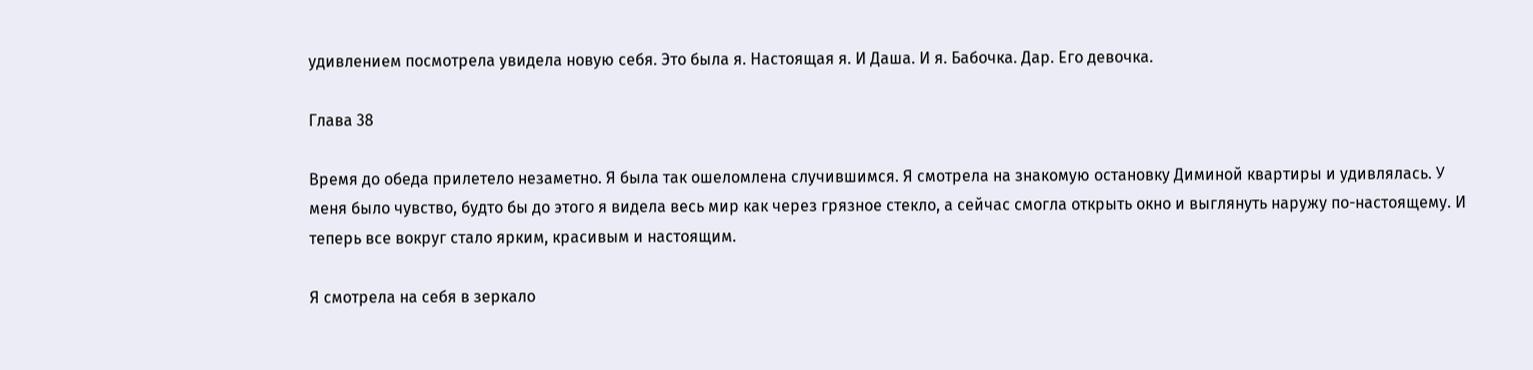удивлением посмотрела увидела новую себя. Это была я. Настоящая я. И Даша. И я. Бабочка. Дар. Его девочка.

Глава 38

Время до обеда прилетело незаметно. Я была так ошеломлена случившимся. Я смотрела на знакомую остановку Диминой квартиры и удивлялась. У меня было чувство, будто бы до этого я видела весь мир как через грязное стекло, а сейчас смогла открыть окно и выглянуть наружу по-настоящему. И теперь все вокруг стало ярким, красивым и настоящим.

Я смотрела на себя в зеркало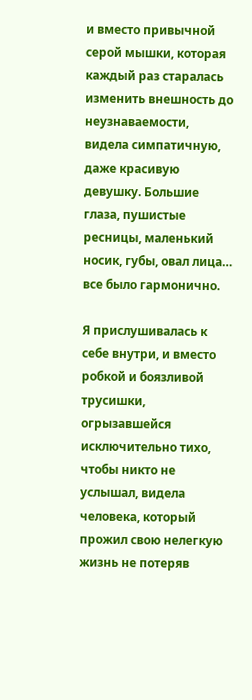и вместо привычной серой мышки, которая каждый раз старалась изменить внешность до неузнаваемости, видела симпатичную, даже красивую девушку. Большие глаза, пушистые ресницы, маленький носик, губы, овал лица… все было гармонично.

Я прислушивалась к себе внутри, и вместо робкой и боязливой трусишки, огрызавшейся исключительно тихо, чтобы никто не услышал, видела человека, который прожил свою нелегкую жизнь не потеряв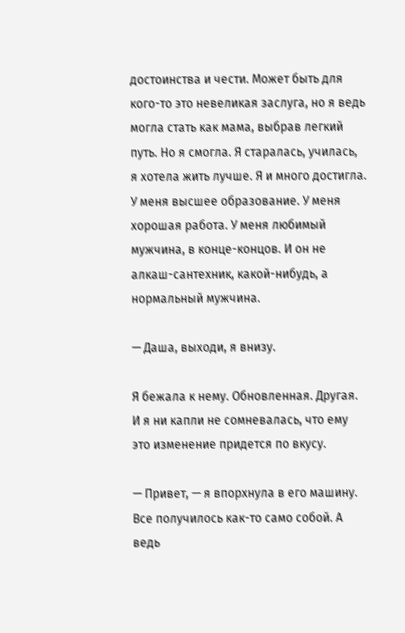достоинства и чести. Может быть для кого-то это невеликая заслуга, но я ведь могла стать как мама, выбрав легкий путь. Но я смогла. Я старалась, училась, я хотела жить лучше. Я и много достигла. У меня высшее образование. У меня хорошая работа. У меня любимый мужчина, в конце-концов. И он не алкаш-сантехник, какой-нибудь, а нормальный мужчина.

— Даша, выходи, я внизу.

Я бежала к нему. Обновленная. Другая. И я ни капли не сомневалась, что ему это изменение придется по вкусу.

— Привет, — я впорхнула в его машину. Все получилось как-то само собой. А ведь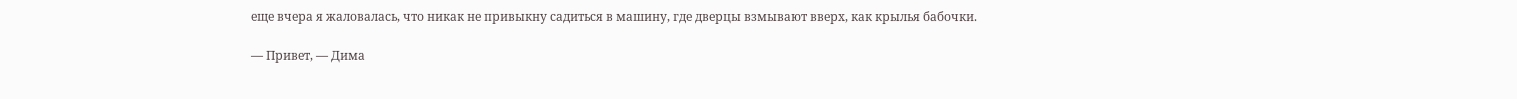еще вчера я жаловалась, что никак не привыкну садиться в машину, где дверцы взмывают вверх, как крылья бабочки.

— Привет, — Дима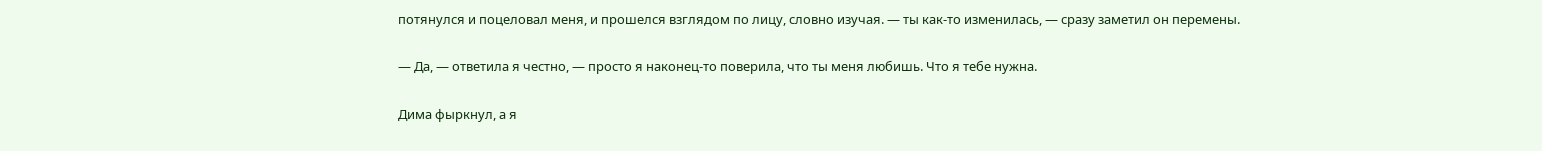потянулся и поцеловал меня, и прошелся взглядом по лицу, словно изучая. — ты как-то изменилась, — сразу заметил он перемены.

— Да, — ответила я честно, — просто я наконец-то поверила, что ты меня любишь. Что я тебе нужна.

Дима фыркнул, а я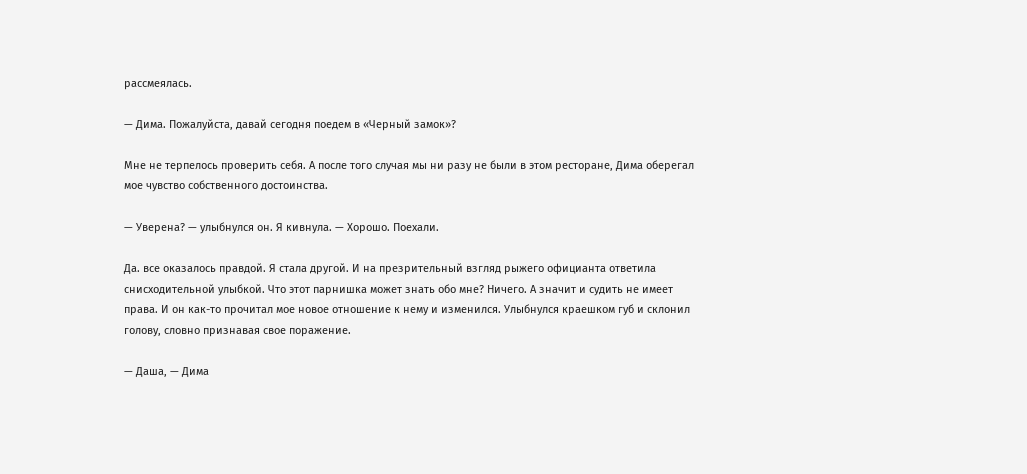рассмеялась.

— Дима. Пожалуйста, давай сегодня поедем в «Черный замок»?

Мне не терпелось проверить себя. А после того случая мы ни разу не были в этом ресторане, Дима оберегал мое чувство собственного достоинства.

— Уверена? — улыбнулся он. Я кивнула. — Хорошо. Поехали.

Да. все оказалось правдой. Я стала другой. И на презрительный взгляд рыжего официанта ответила снисходительной улыбкой. Что этот парнишка может знать обо мне? Ничего. А значит и судить не имеет права. И он как-то прочитал мое новое отношение к нему и изменился. Улыбнулся краешком губ и склонил голову, словно признавая свое поражение.

— Даша, — Дима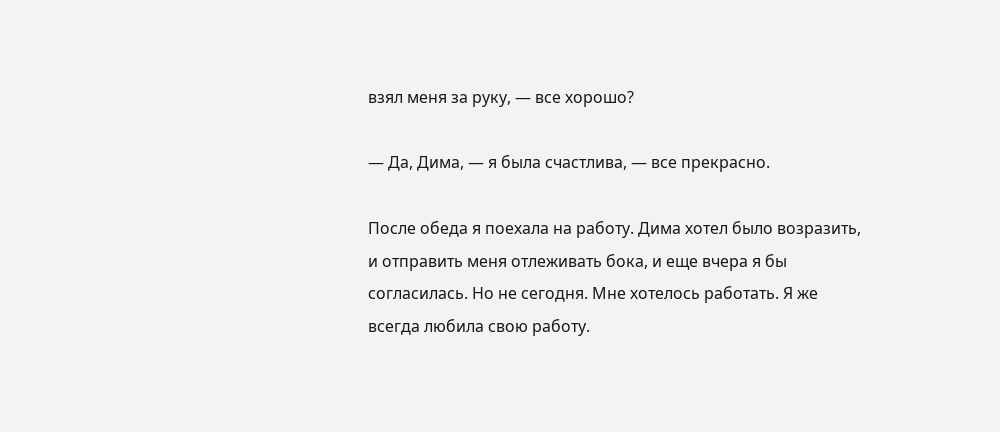взял меня за руку, — все хорошо?

— Да, Дима, — я была счастлива, — все прекрасно.

После обеда я поехала на работу. Дима хотел было возразить, и отправить меня отлеживать бока, и еще вчера я бы согласилась. Но не сегодня. Мне хотелось работать. Я же всегда любила свою работу.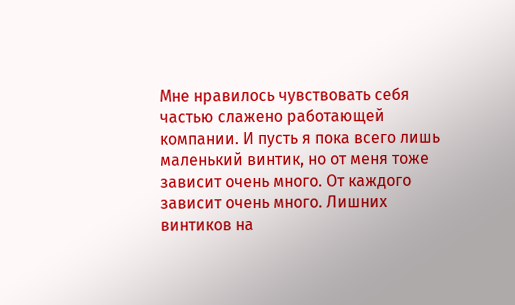Мне нравилось чувствовать себя частью слажено работающей компании. И пусть я пока всего лишь маленький винтик, но от меня тоже зависит очень много. От каждого зависит очень много. Лишних винтиков на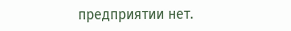предприятии нет.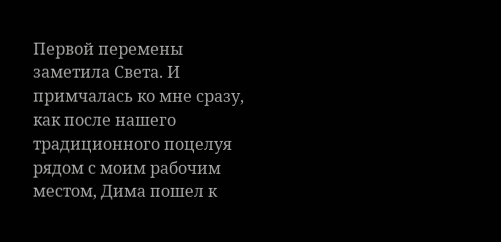Первой перемены заметила Света. И примчалась ко мне сразу, как после нашего традиционного поцелуя рядом с моим рабочим местом, Дима пошел к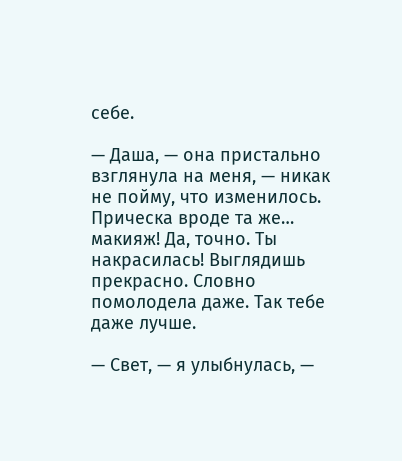себе.

— Даша, — она пристально взглянула на меня, — никак не пойму, что изменилось. Прическа вроде та же… макияж! Да, точно. Ты накрасилась! Выглядишь прекрасно. Словно помолодела даже. Так тебе даже лучше.

— Свет, — я улыбнулась, —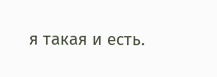я такая и есть.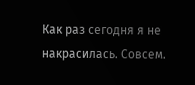Как раз сегодня я не накрасилась. Совсем.